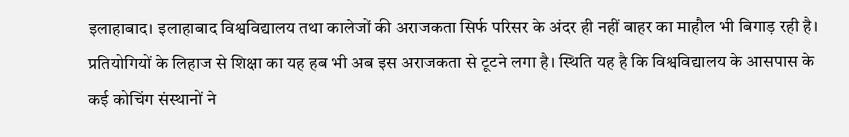इलाहाबाद। इलाहाबाद विश्वविद्यालय तथा कालेजों की अराजकता सिर्फ परिसर के अंदर ही नहीं बाहर का माहौल भी बिगाड़ रही है। प्रतियोगियों के लिहाज से शिक्षा का यह हब भी अब इस अराजकता से टूटने लगा है। स्थिति यह है कि विश्वविद्यालय के आसपास के कई कोचिंग संस्थानों ने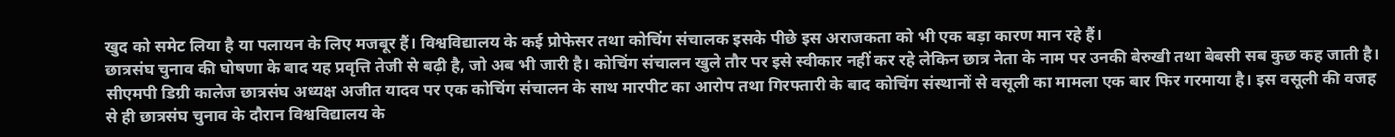खुद को समेट लिया है या पलायन के लिए मजबूर हैं। विश्वविद्यालय के कई प्रोफेसर तथा कोचिंग संचालक इसके पीछे इस अराजकता को भी एक बड़ा कारण मान रहे हैं।
छात्रसंघ चुनाव की घोषणा के बाद यह प्रवृत्ति तेजी से बढ़ी है, जो अब भी जारी है। कोचिंग संचालन खुले तौर पर इसे स्वीकार नहीं कर रहे लेकिन छात्र नेता के नाम पर उनकी बेरुखी तथा बेबसी सब कुछ कह जाती है। सीएमपी डिग्री कालेज छात्रसंघ अध्यक्ष अजीत यादव पर एक कोचिंग संचालन के साथ मारपीट का आरोप तथा गिरफ्तारी के बाद कोचिंग संस्थानों से वसूली का मामला एक बार फिर गरमाया है। इस वसूली की वजह से ही छात्रसंघ चुनाव के दौरान विश्वविद्यालय के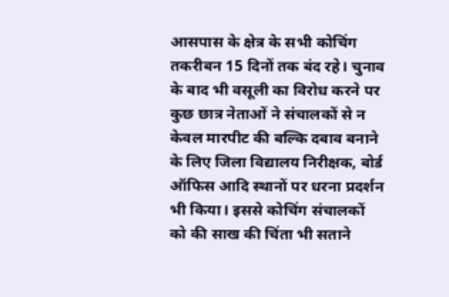आसपास के क्षेत्र के सभी कोचिंग तकरीबन 15 दिनों तक बंद रहे। चुनाव के बाद भी वसूली का विरोध करने पर कुछ छात्र नेताओं ने संचालकों से न केवल मारपीट की बल्कि दबाव बनाने के लिए जिला विद्यालय निरीक्षक, बोर्ड ऑफिस आदि स्थानों पर धरना प्रदर्शन भी किया। इससे कोचिंग संचालकों को की साख की चिंता भी सताने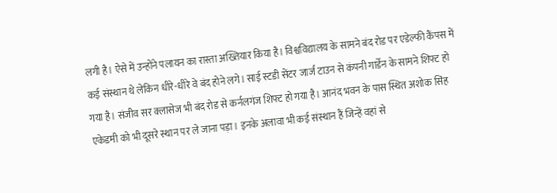लगी है। ऐसे में उन्होंने पलायन का रास्ता अख्तियार किया है। विश्वविद्यालय के सामने बंद रोड पर एडेल्फी कैंपस में कई संस्थान थे लेकिन धीरे-धीरे वे बंद होने लगे। साई स्टडी सेंटर जार्ज टाउन से कंपनी गार्डेन के सामने शिफ्ट हो गया है। संजीव सर क्लासेज भी बंद रोड से कर्नलगंज शिफ्ट हो गया है। आनंद भवन के पास स्थित अशोक सिंह एकेडमी को भी दूसरे स्थान पर ले जाना पड़ा। इनके अलावा भी कई संस्थान हैं जिन्हें वहां से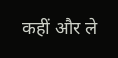कहीं और ले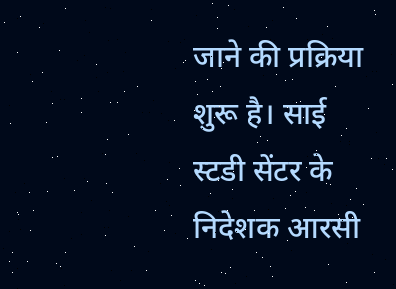जाने की प्रक्रिया शुरू है। साई स्टडी सेंटर के निदेशक आरसी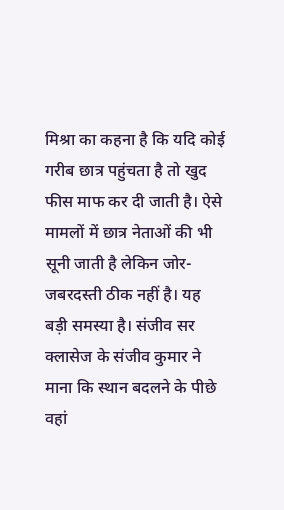मिश्रा का कहना है कि यदि कोई गरीब छात्र पहुंचता है तो खुद फीस माफ कर दी जाती है। ऐसे मामलों में छात्र नेताओं की भी सूनी जाती है लेकिन जोर-जबरदस्ती ठीक नहीं है। यह बड़ी समस्या है। संजीव सर क्लासेज के संजीव कुमार ने माना कि स्थान बदलने के पीछे वहां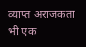व्याप्त अराजकता भी एक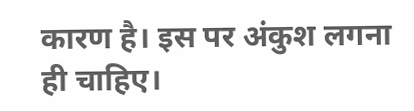कारण है। इस पर अंकुश लगना ही चाहिए।